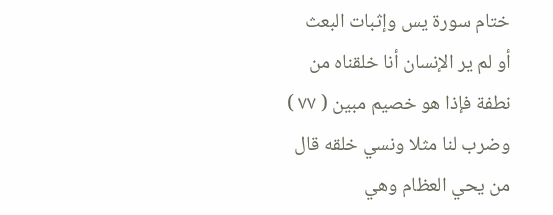ختام سورة يس وإثبات البعث
أو لم ير الإنسان أنا خلقناه من نطفة فإذا هو خصيم مبين ( ٧٧ ) وضرب لنا مثلا ونسي خلقه قال من يحي العظام وهي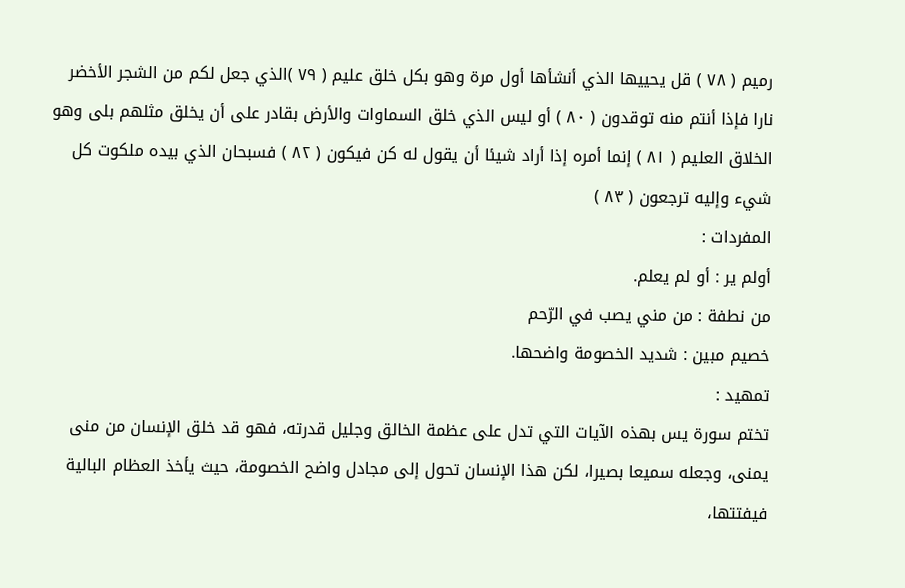رميم ( ٧٨ ) قل يحييها الذي أنشأها أول مرة وهو بكل خلق عليم ( ٧٩ )الذي جعل لكم من الشجر الأخضر نارا فإذا أنتم منه توقدون ( ٨٠ ) أو ليس الذي خلق السماوات والأرض بقادر على أن يخلق مثلهم بلى وهو الخلاق العليم ( ٨١ ) إنما أمره إذا أراد شيئا أن يقول له كن فيكون ( ٨٢ ) فسبحان الذي بيده ملكوت كل شيء وإليه ترجعون ( ٨٣ )
المفردات :
أولم ير : أو لم يعلم.
من نطفة : من مني يصب في الرّحم
خصيم مبين : شديد الخصومة واضحها.
تمهيد :
تختم سورة يس بهذه الآيات التي تدل على عظمة الخالق وجليل قدرته، فهو قد خلق الإنسان من منى يمنى، وجعله سميعا بصيرا، لكن هذا الإنسان تحول إلى مجادل واضح الخصومة، حيث يأخذ العظام البالية فيفتتها،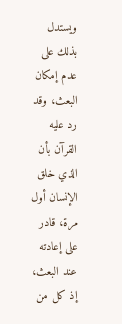ويستدل بذلك على عدم إمكان البعث، وقد رد عليه القرآن بأن الذي خلق الإنسان أول مرة، قادر على إعادته عند البعث، إذ كل من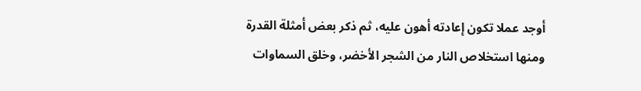أوجد عملا تكون إعادته أهون عليه، ثم ذكر بعض أمثلة القدرة ومنها استخلاص النار من الشجر الأخضر، وخلق السماوات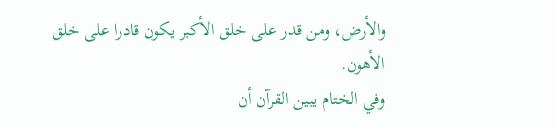والأرض، ومن قدر على خلق الأكبر يكون قادرا على خلق الأهون.
وفي الختام يبين القرآن أن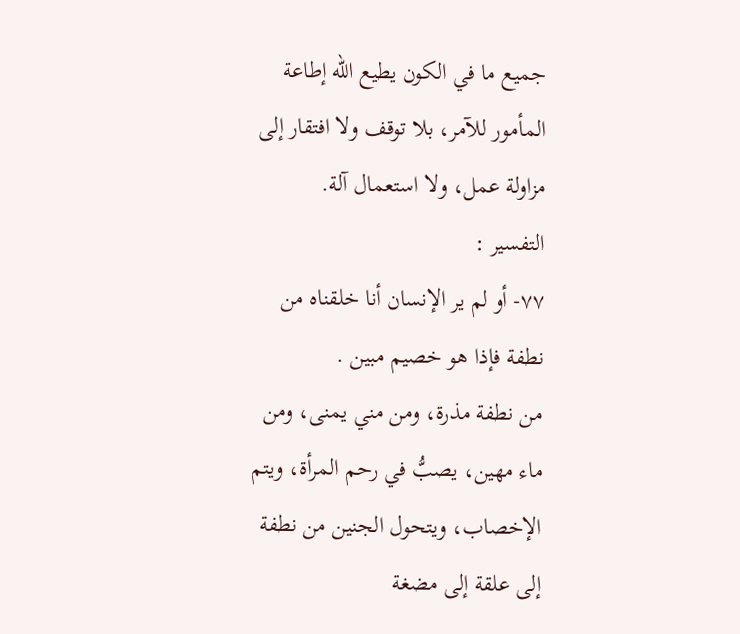جميع ما في الكون يطيع الله إطاعة المأمور للآمر، بلا توقف ولا افتقار إلى مزاولة عمل، ولا استعمال آلة.
التفسير :
٧٧- أو لم ير الإنسان أنا خلقناه من نطفة فإذا هو خصيم مبين .
من نطفة مذرة، ومن مني يمنى، ومن ماء مهين، يصبُّ في رحم المرأة، ويتم الإخصاب، ويتحول الجنين من نطفة إلى علقة إلى مضغة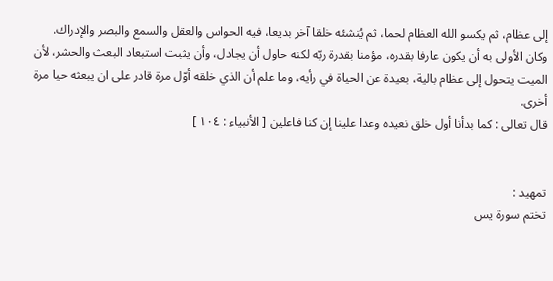إلى عظام، ثم يكسو الله العظام لحما، ثم يُنشئه خلقا آخر بديعا، فيه الحواس والعقل والسمع والبصر والإدراك.
وكان الأولى به أن يكون عارفا بقدره، مؤمنا بقدرة ربّه لكنه حاول أن يجادل، وأن يثبت استبعاد البعث والحشر، لأن الميت يتحول إلى عظام بالية، بعيدة عن الحياة في رأيه، وما علم أن الذي خلقه أوّل مرة قادر على ان يبعثه حيا مرة أخرى.
قال تعالى : كما بدأنا أول خلق نعيده وعدا علينا إن كنا فاعلين [ الأنبياء : ١٠٤ ]


تمهيد :
تختم سورة يس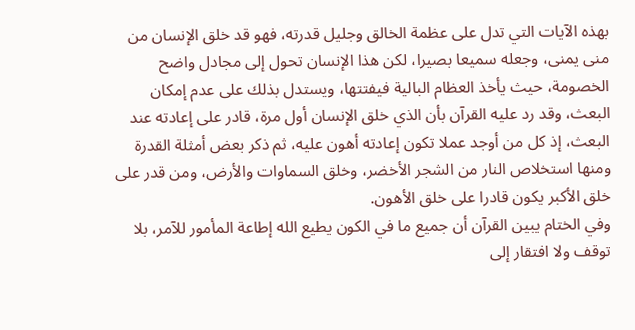بهذه الآيات التي تدل على عظمة الخالق وجليل قدرته، فهو قد خلق الإنسان من منى يمنى، وجعله سميعا بصيرا، لكن هذا الإنسان تحول إلى مجادل واضح الخصومة، حيث يأخذ العظام البالية فيفتتها، ويستدل بذلك على عدم إمكان البعث، وقد رد عليه القرآن بأن الذي خلق الإنسان أول مرة، قادر على إعادته عند البعث، إذ كل من أوجد عملا تكون إعادته أهون عليه، ثم ذكر بعض أمثلة القدرة ومنها استخلاص النار من الشجر الأخضر، وخلق السماوات والأرض، ومن قدر على خلق الأكبر يكون قادرا على خلق الأهون.
وفي الختام يبين القرآن أن جميع ما في الكون يطيع الله إطاعة المأمور للآمر، بلا توقف ولا افتقار إلى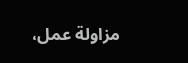مزاولة عمل،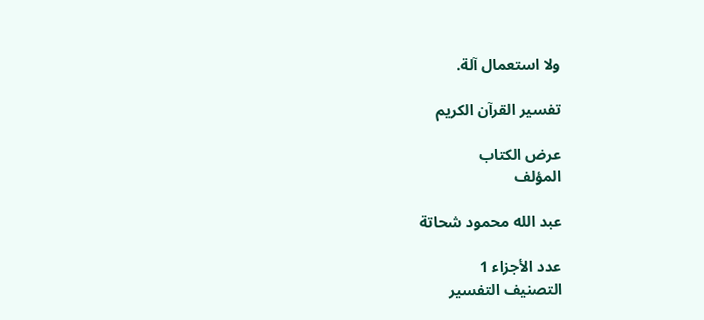ولا استعمال آلة.

تفسير القرآن الكريم

عرض الكتاب
المؤلف

عبد الله محمود شحاتة

عدد الأجزاء 1
التصنيف التفسير